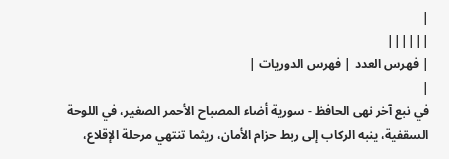|
||||||
| فهرس العدد | فهرس الدوريات |
|
في نبع آخر نهى الحافظ - سورية أضاء المصباح الأحمر الصغير، في اللوحة السقفية، ينبه الركاب إلى ربط حزام الأمان، ريثما تنتهي مرحلة الإقلاع،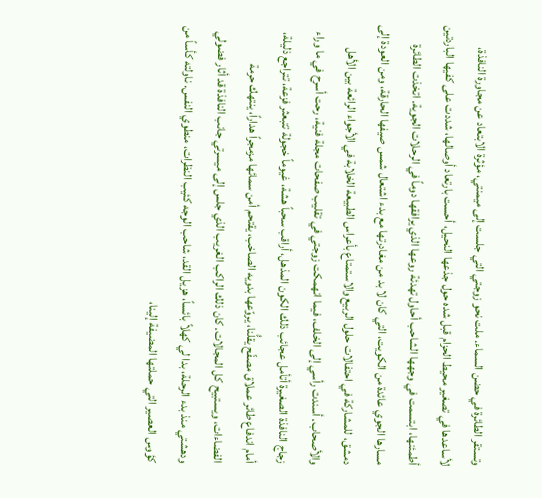وتستقر الطائرة في حضن السماء. ملت نحو زوجتي التي جلست إلى ميمنتي، مؤثرة الابتعاد عن مجاورة النافذة، لأساعدها في تصغير محيط الحزام قبل شده حول جذعها النحيل، أحست بارتعاد أوصالها، شددت على كفيها الباردتين أطمئنها، ابتسمت في وجهها الشاحب أحاول تهدئة روعها الذي يرافقها دوماً في الرحلات الجوية. اتخذت الطائرة مسارها الجوي عائدة من الكويت، التي كان لا بد من مغادرتها مع بدء اشتعال شمس صيفها الحارقة، ومن العودة إلى دمشق، للمشاركة في احتفالات حلول الربيع والاستمتاع بأعراس الطبيعة الخلابة في الأجواء الرائعة بين الأهل والأصحاب. أسندت رأسي إلى الخلف، فيما انهمكت زوجتي في تقليب صفحات مجلة فنية، رحت أسرح في ما وراء زجاج النافذة الصغيرة أتأمل عجائب ذلك الكون المذهل، أراقب سحباً هشة، غيوماً خجولة تتبعثر فزعة، تتراجع ذليلة، أمام اندفاع طائر عملاق مصفّح يقلُّنا، يروّعها بدويه الصاخب، يقتحم أمن سمائها مزمجراً هداراً، ينتهك حرمة الفضاءات، ويستبيح كل المجالات. كان ذلك الراكب الغريب الذي جلس إلى ميسرتي جانب النافذة قد أثار فضولي ودهشتي منذ بدء الرحلة، بدا لي كهلاً بائساً، هزيل القد، شاحب الوجه كئيب النظرات، منطوي النفس. ناولته كأساً من كؤوس العصير التي حملتها المضيفة إلينا،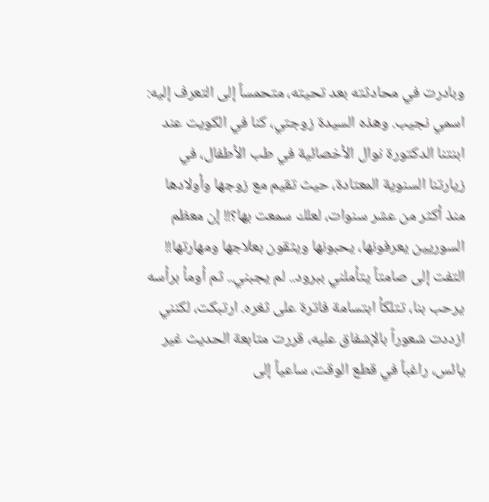وبادرت في محادثته بعد تحيته، متحمساً إلى التعرف إليه: اسمي نجيب. وهذه السيدة زوجتي، كنا في الكويت عند ابنتنا الدكتورة نوال الأخصائية في طب الأطفال، في زيارتنا السنوية المعتادة، حيث تقيم مع زوجها وأولادها منذ أكثر من عشر سنوات، لعلك سمعت بها؟!! إن معظم السوريين يعرفونها، يحبونها ويثقون بعلاجها ومهارتها!! التفت إلى صامتاً يتأملني ببرود.. لم يجبني.. ثم أومأ برأسه يرحب بنا، تتلكأ ابتسامة فاترة على ثغره. ارتبكت، لكنني ازددت شعوراً بالإشفاق عليه، قررت متابعة الحديث غير يائس، راغباً في قطع الوقت، ساعياً إلى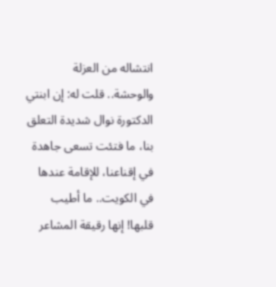انتشاله من العزلة والوحشة.. قلت له: إن ابنتي الدكتورة نوال شديدة التعلق بنا، ما فتئت تسعى جاهدة في إقناعنا، للإقامة عندها في الكويت.. ما أطيب قلبها! إنها رقيقة المشاعر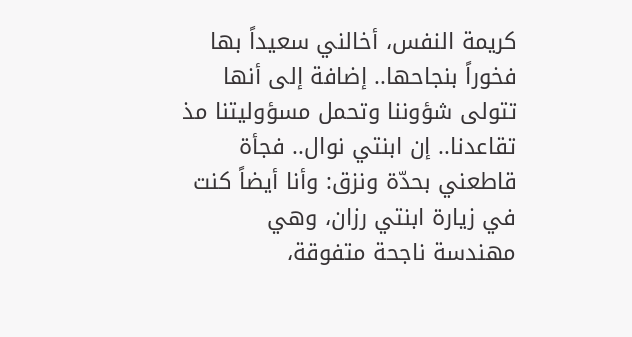كريمة النفس، أخالني سعيداً بها فخوراً بنجاحها.. إضافة إلى أنها تتولى شؤوننا وتحمل مسؤوليتنا مذ تقاعدنا.. إن ابنتي نوال.. فجأة قاطعني بحدّة ونزق: وأنا أيضاً كنت في زيارة ابنتي رزان، وهي مهندسة ناجحة متفوقة،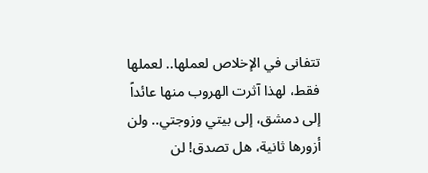تتفانى في الإخلاص لعملها.. لعملها فقط، لهذا آثرت الهروب منها عائداً إلى دمشق، إلى بيتي وزوجتي.. ولن أزورها ثانية، هل تصدق! لن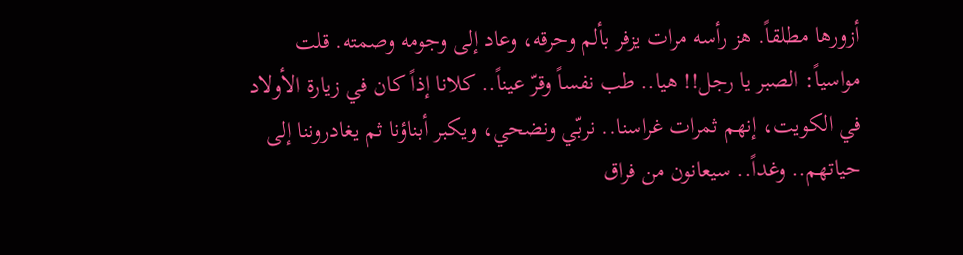أزورها مطلقاً. هز رأسه مرات يزفر بألم وحرقه، وعاد إلى وجومه وصمته. قلت مواسياً: الصبر يا رجل!! هيا.. طب نفساً وقرّ عيناً.. كلانا إذاً كان في زيارة الأولاد في الكويت، إنهم ثمرات غراسنا.. نربّي ونضحي، ويكبر أبناؤنا ثم يغادروننا إلى حياتهم.. وغداً.. سيعانون من فراق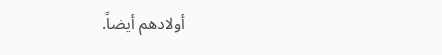أولادهم أيضاً.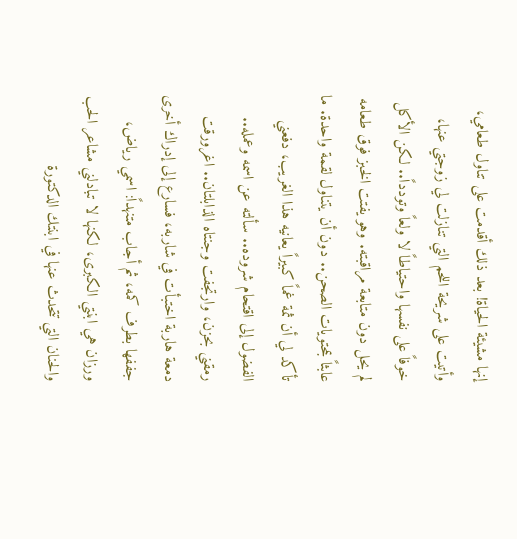إنها مشيئة الحياة! بعد ذلك أقدمت على تناول طعامي، وأتيت على شريحة اللحم التي تنازلت لي زوجتي عنها، خوفاً على نفسها واحتياطاً لا ولعاً وتودداً.. لكن الأكل لم يحل دون متابعة مراقبته. وهو يفتت الخبز فوق طعامه عابثاً بمحتويات الصحن.. دون أن يتناول لقمة واحدة. ما تأكد لي أن ثمة غماً كبيراً يعانيه هذا الغريب، دفعني الفضول إلى اقتحام شروده.. سألته عن اسمه وعمله.. رمقني بحزن، وارتجفت وجنتاه الذابلتان.. اغرورقت دمعة هاربة اختبأت في شاربه، فسارع إلى إدراك أخرى جففها بطرف كمه، ثم أجاب متنهداً: اسمي رياض، ورزان هي ابنتي الكبرى، لكنها لا تبادلني مشاعر الحب والحنان التي تتحدث عنها في ابنتك الدكتورة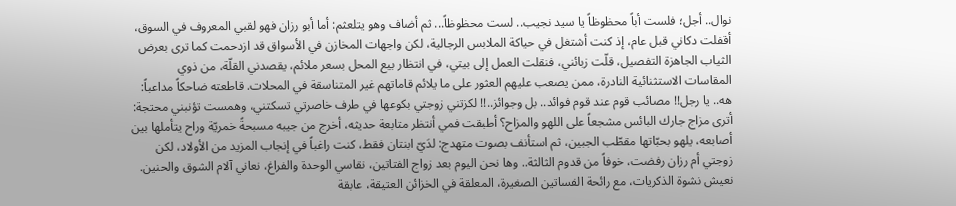نوال.. أجل؛ فلست أباً محظوظاً يا سيد نجيب.. لست محظوظاً... ثم أضاف وهو يتلعثم: أما أبو رزان فهو لقبي المعروف في السوق، أقفلت دكاني قبل عام، إذ كنت أشتغل في حياكة الملابس الرجالية، لكن واجهات المخازن في الأسواق قد ازدحمت كما ترى بعرض الثياب الجاهزة التفصيل، قلّت زبائني، فنقلت العمل إلى بيتي، في انتظار بيع المحل بسعر ملائم، يقصدني القلّة، من ذوي المقاسات الاستثنائية النادرة، ممن يصعب عليهم العثور على ما يلائم قاماتهم غير المتناسقة في المحلات. قاطعته ضاحكاً مداعباً: هه.. يا رجل!! مصائب قوم عند قوم فوائد.. بل وجوائز..!! لكزتني زوجتي بكوعها في طرف خاصرتي تسكتني، وهمست تؤنبني محتجة: أترى مزاج جارك البائس مشجعاً على اللهو والمزاح؟ أطبقت فمي أنتظر متابعة حديثه، أخرج من جيبه مسبحةً خمريّة وراح يتأملها بين أصابعه، يلهو بحبّاتها مقطّب الجبين، ثم استأنف بصوت متهدج: لدَيّ ابنتان فقط، كنت راغباً في إنجاب المزيد من الأولاد، لكن زوجتي أم رزان رفضت، خوفاً من قدوم الثالثة.. وها نحن اليوم بعد زواج الفتاتين، نقاسي الوحدة والفراغ، نعاني آلام الشوق والحنين. نعيش نشوة الذكريات، مع رائحة الفساتين الصغيرة، المعلقة في الخزائن العتيقة، عابقة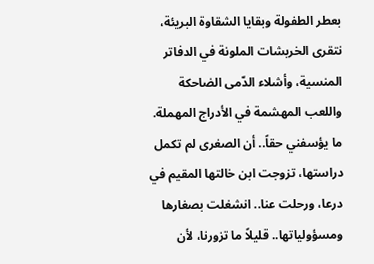بعطر الطفولة وبقايا الشقاوة البريئة، نتقرى الخربشات الملونة في الدفاتر المنسية، وأشلاء الدّمى الضاحكة واللعب المهشمة في الأدراج المهملة. ما يؤسفني حقاً.. أن الصغرى لم تكمل دراستها، تزوجت ابن خالتها المقيم في درعا، ورحلت عنا.. انشغلت بصغارها ومسؤولياتها.. قليلاً ما تزورنا، لأن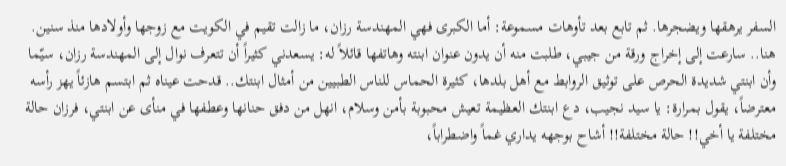السفر يرهقها ويضجرها. ثم تابع بعد تأوهات مسموعة: أما الكبرى فهي المهندسة رزان، ما زالت تقيم في الكويت مع زوجها وأولادها منذ سنين. هنا.. سارعت إلى إخراج ورقة من جيبي، طلبت منه أن يدون عنوان ابنته وهاتفها قائلاً له: يسعدني كثيراً أن تتعرف نوال إلى المهندسة رزان، سيّما وأن ابنتي شديدة الحرص على توثيق الروابط مع أهل بلدها، كثيرة الحماس للناس الطبيين من أمثال ابنتك.. قدحت عيناه ثم ابتسم هازئاً يهز رأسه معترضاً، يقول بمرارة: يا سيد نجيب، دع ابنتك العظيمة تعيش محبوبة بأمن وسلام، انهل من دفق حنانها وعطفها في منأى عن ابنتي، فرزان حالة مختلفة يا أخي!! حالة مختلفة!! أشاح بوجهه يداري غماً واضطراباً،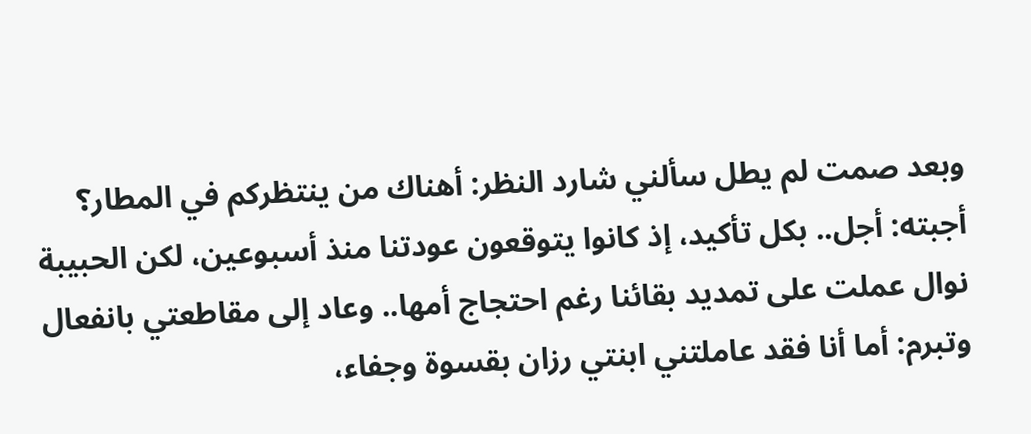وبعد صمت لم يطل سألني شارد النظر: أهناك من ينتظركم في المطار؟ أجبته: أجل.. بكل تأكيد، إذ كانوا يتوقعون عودتنا منذ أسبوعين، لكن الحبيبة نوال عملت على تمديد بقائنا رغم احتجاج أمها.. وعاد إلى مقاطعتي بانفعال وتبرم: أما أنا فقد عاملتني ابنتي رزان بقسوة وجفاء،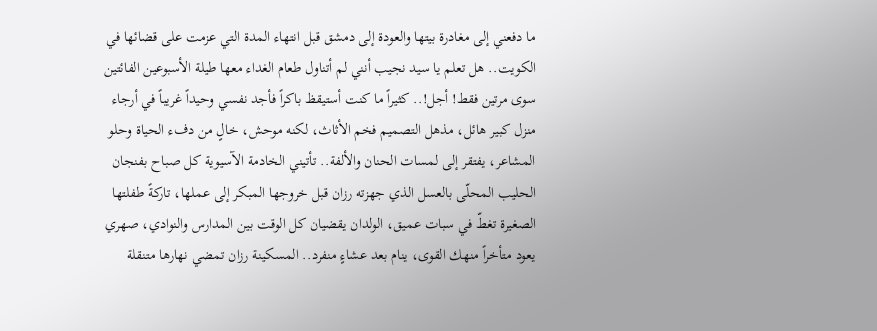ما دفعني إلى مغادرة بيتها والعودة إلى دمشق قبل انتهاء المدة التي عزمت على قضائها في الكويت.. هل تعلم يا سيد نجيب أنني لم أتناول طعام الغداء معها طيلة الأسبوعين الفائتين سوى مرتين فقط! أجل!.. كثيراً ما كنت أستيقظ باكراً فأجد نفسي وحيداً غريباً في أرجاء منزل كبير هائل، مذهل التصميم فخم الأثاث، لكنه موحش، خالٍ من دفء الحياة وحلو المشاعر، يفتقر إلى لمسات الحنان والألفة.. تأتيني الخادمة الآسيوية كل صباح بفنجان الحليب المحلّى بالعسل الذي جهزته رزان قبل خروجها المبكر إلى عملها، تاركةً طفلتها الصغيرة تغطّ في سبات عميق، الولدان يقضيان كل الوقت بين المدارس والنوادي، صهري يعود متأخراً منهك القوى، ينام بعد عشاءٍ منفرد.. المسكينة رزان تمضي نهارها متنقلة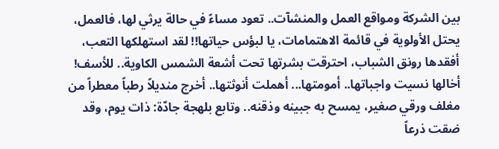بين الشركة ومواقع العمل والمنشآت.. تعود مساءً في حالة يرثي لها، فالعمل، يحتل الأولوية في قائمة الاهتمامات، يا لبؤس حياتها!! لقد استهلكها التعب، أفقدها رونق الشباب، احترقت بشرتها تحت أشعة الشمس الكاوية.. للأسف! أخالها نسيت واجباتها.. أمومتها... أهملت أنوثتها.. أخرج منديلاً رطباً معطراً من مغلف ورقي صغير، يمسح به جبينه وذقنه.. وتابع بلهجة جادّة: ذات يوم، وقد ضقت ذرعاً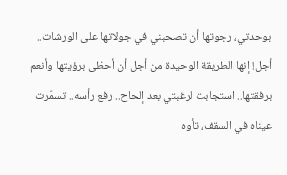بوحدتي، رجوتها أن تصحبني في جولاتها على الورشات.. أجل! إنها الطريقة الوحيدة من أجل أن أحظى برؤيتها وأنعم برفقتها.. استجابت لرغبتي بعد إلحاح.. رفع رأسه.. تسمّرت عيناه في السقف، تأوه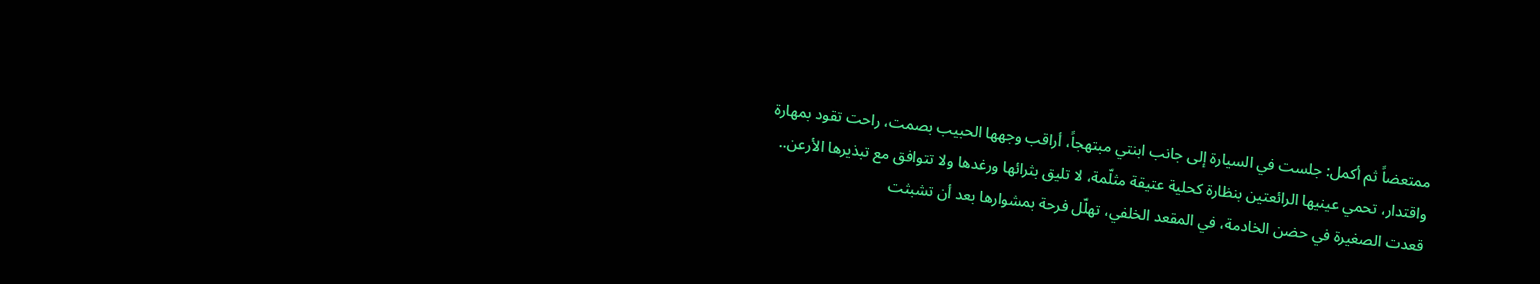ممتعضاً ثم أكمل: جلست في السيارة إلى جانب ابنتي مبتهجاً، أراقب وجهها الحبيب بصمت، راحت تقود بمهارة واقتدار، تحمي عينيها الرائعتين بنظارة كحلية عتيقة مثلّمة، لا تليق بثرائها ورغدها ولا تتوافق مع تبذيرها الأرعن.. قعدت الصغيرة في حضن الخادمة، في المقعد الخلفي، تهلّل فرحة بمشوارها بعد أن تشبثت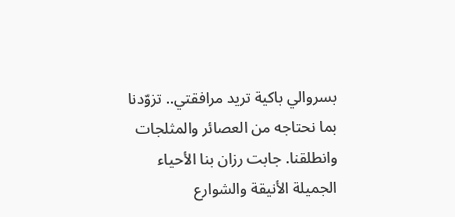بسروالي باكية تريد مرافقتي.. تزوّدنا بما نحتاجه من العصائر والمثلجات وانطلقنا. جابت رزان بنا الأحياء الجميلة الأنيقة والشوارع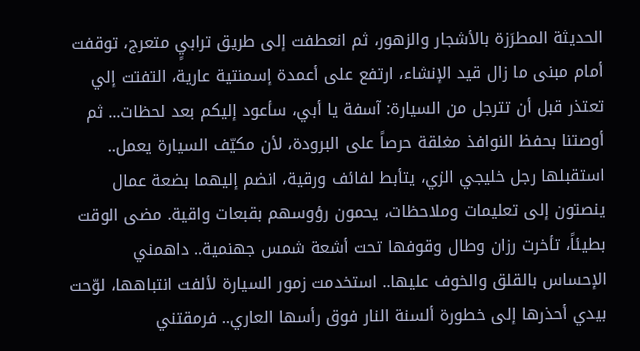الحديثة المطرَزة بالأشجار والزهور، ثم انعطفت إلى طريق ترابيٍ متعرج، توقفت أمام مبنى ما زال قيد الإنشاء، ارتفع على أعمدة إسمنتية عارية، التفتت إلي تعتذر قبل أن تترجل من السيارة: آسفة يا أبي، سأعود إليكم بعد لحظات... ثم أوصتنا بحفظ النوافذ مغلقة حرصاً على البرودة، لأن مكيّف السيارة يعمل.. استقبلها رجل خليجي الزي، يتأبط لفائف ورقية، انضم إليهما بضعة عمال ينصتون إلى تعليمات وملاحظات، يحمون رؤوسهم بقبعات واقية. مضى الوقت بطيئاً، تأخرت رزان وطال وقوفها تحت أشعة شمس جهنمية.. داهمني الإحساس بالقلق والخوف عليها.. استخدمت زمور السيارة لألفت انتباهها، لوّحت بيدي أحذرها إلى خطورة ألسنة النار فوق رأسها العاري.. فرمقتني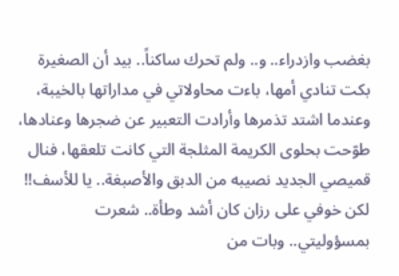بغضب وازدراء.. و.. ولم تحرك ساكناً.. بيد أن الصغيرة بكت تنادي أمها، باءت محاولاتي في مداراتها بالخيبة، وعندما اشتد تذمرها وأرادت التعبير عن ضجرها وعنادها، طوّحت بحلوى الكريمة المثلجة التي كانت تلعقها، فنال قميصي الجديد نصيبه من الدبق والأصبغة.. يا للأسف!! لكن خوفي على رزان كان أشد وطأة.. شعرت بمسؤوليتي.. وبات من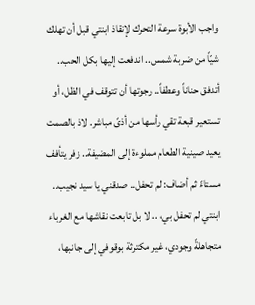واجب الأبوة سرعة التحرك لإنقاذ ابنتي قبل أن تهلك شيّاً من ضربة شمس.. اندفعت إليها بكل الحب.. أتدفق حناناً وعطفاً.. رجوتها أن تتوقف في الظل، أو تستعير قبعة تقي رأسها من أذىً مباشر. لاذ بالصمت يعيد صينية الطعام مملوءة إلى المضيفة.. زفر يتأفف مستاءً ثم أضاف: لم تحفل.. صدقني يا سيد نجيب.. ابنتي لم تحفل بي، .. لا بل تابعت نقاشها مع الغرباء متجاهلةً وجودي، غير مكترثة بوقوفي إلى جانبها،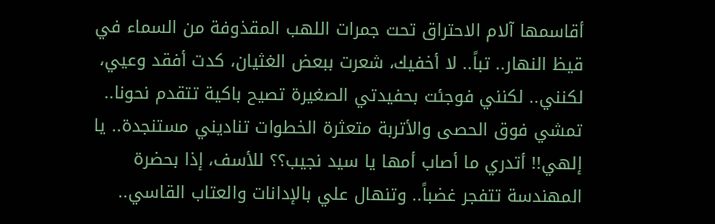أقاسمها آلام الاحتراق تحت جمرات اللهب المقذوفة من السماء في قيظ النهار.. تباً.. لا أخفيك، شعرت ببعض الغثيان، كدت أفقد وعيي، لكنني.. لكنني فوجئت بحفيدتي الصغيرة تصيح باكية تتقدم نحونا.. تمشي فوق الحصى والأتربة متعثرة الخطوات تناديني مستنجدة.. يا إلهي!! أتدري ما أصاب أمها يا سيد نجيب؟؟ للأسف، إذا بحضرة المهندسة تتفجر غضباً.. وتنهال علي بالإدانات والعتاب القاسي..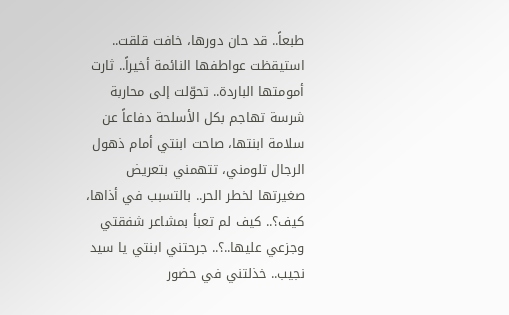طبعاً.. قد حان دورها، خافت قلقت.. استيقظت عواطفها النائمة أخيراً.. ثارت أمومتها الباردة.. تحوّلت إلى محاربة شرسة تهاجم بكل الأسلحة دفاعاً عن سلامة ابنتها، صاحت ابنتي أمام ذهول الرجال تلومني، تتهمني بتعريض صغيرتها لخطر الحر.. بالتسبب في أذاها، كيف؟.. كيف لم تعبأ بمشاعر شفقتي وجزعي عليها..؟.. جرحتني ابنتي يا سيد نجيب.. خذلتني في حضور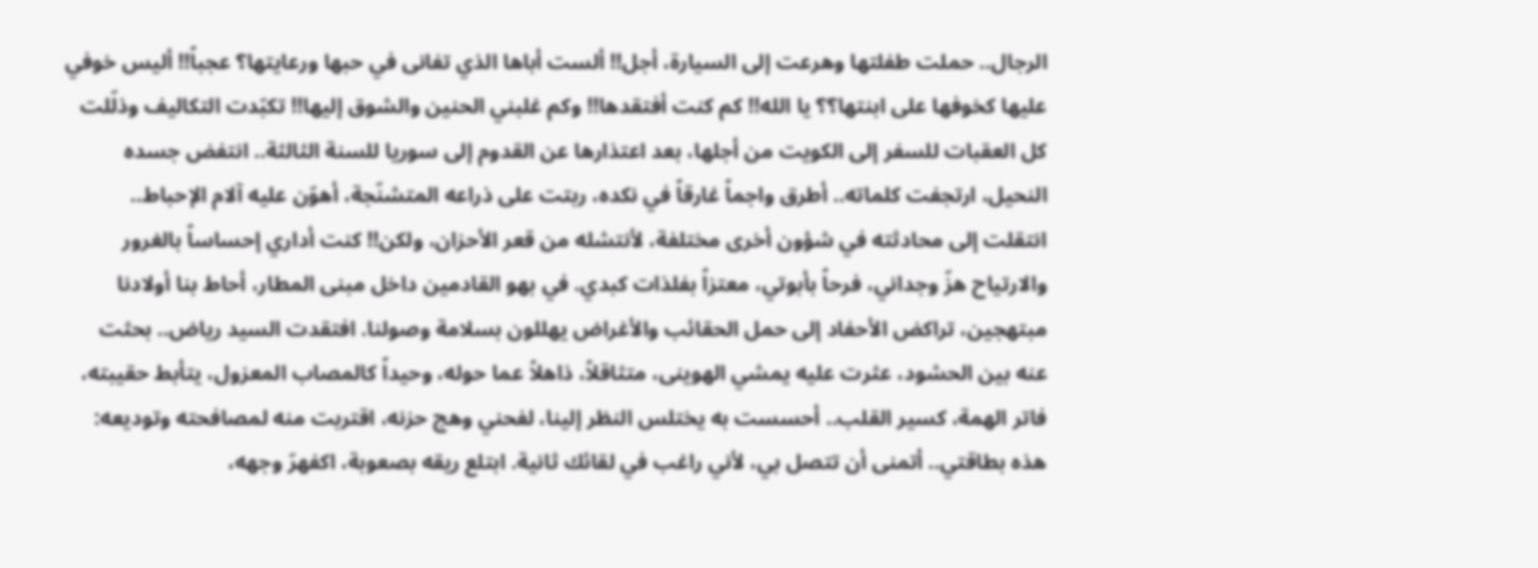الرجال.. حملت طفلتها وهرعت إلى السيارة، أجل!! ألست أباها الذي تفانى في حبها ورعايتها؟ عجباً!! أليس خوفي عليها كخوفها على ابنتها؟؟ يا الله!! كم كنت أفتقدها!! وكم غلبني الحنين والشوق إليها!! تكبّدت التكاليف وذلّلت كل العقبات للسفر إلى الكويت من أجلها، بعد اعتذارها عن القدوم إلى سوريا للسنة الثالثة.. انتفض جسده النحيل، ارتجفت كلماته.. أطرق واجماً غارقاً في نكده، ربتت على ذراعه المتشنّجة، أهوّن عليه آلام الإحباط.. انتقلت إلى محادثته في شؤون أخرى مختلفة، لأنتشله من قعر الأحزان، ولكن!! كنت أداري إحساساً بالغرور والارتياح هزّ وجداني، فرحاً بأبوتي، معتزاً بفلذات كبدي. في بهو القادمين داخل مبنى المطار، أحاط بنا أولادنا مبتهجين، تراكض الأحفاد إلى حمل الحقائب والأغراض يهللون بسلامة وصولنا. افتقدت السيد رياض.. بحثت عنه بين الحشود، عثرت عليه يمشي الهوينى، متثاقلاً، ذاهلاً عما حوله، وحيداً كالمصاب المعزول، يتأبط حقيبته، فاتر الهمة، كسير القلب.. أحسست به يختلس النظر إلينا، لفحني وهج حزنه، اقتربت منه لمصافحته وتوديعه: هذه بطاقتي.. أتمنى أن تتصل بي، لأني راغب في لقائك ثانية. ابتلع ريقه بصعوبة، اكفهرّ وجهه،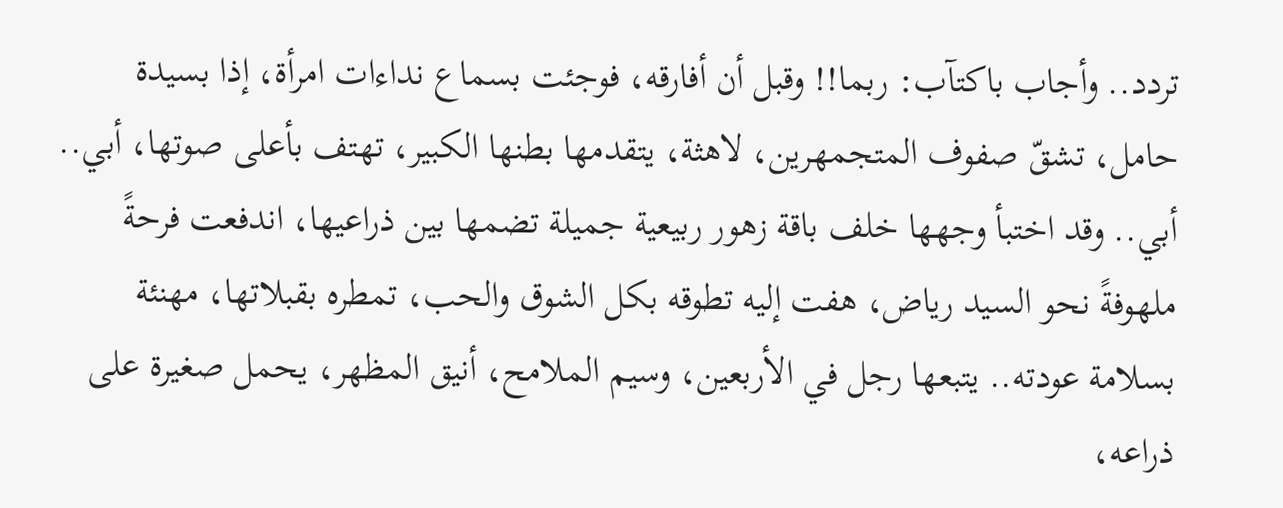تردد.. وأجاب باكتآب: ربما!! وقبل أن أفارقه، فوجئت بسماع نداءات امرأة، إذا بسيدة حامل، تشقّ صفوف المتجمهرين، لاهثة، يتقدمها بطنها الكبير، تهتف بأعلى صوتها، أبي.. أبي.. وقد اختبأ وجهها خلف باقة زهور ربيعية جميلة تضمها بين ذراعيها، اندفعت فرحةً ملهوفةً نحو السيد رياض، هفت إليه تطوقه بكل الشوق والحب، تمطره بقبلاتها، مهنئة بسلامة عودته.. يتبعها رجل في الأربعين، وسيم الملامح، أنيق المظهر، يحمل صغيرة على ذراعه،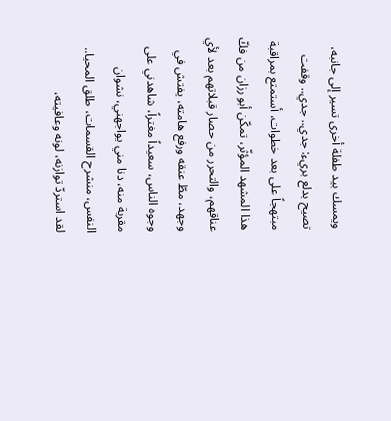ويمسك بيد طفلة أخرى تسير إلى جانبه، تصيح بدلع بريء: جدي.. جدي.. وقفت مبتهجاً على بعد خطوات، أستمتع بمراقبة هذا المشهد المؤثّر، تمكّن أبو رزان من فكّ عناقهم، والتحرر من حصار قبلاتهم بعد لأي وجهد، مطّ عنقه ورفع هامته، يفتش في وجوه الناس، سعيداً مغتراً، شاهدني على مقربة منه، دنا مني يواجهني، نشوان النفس، منشرح القسمات، طلق المحيا.. لقد استردّ توازنه، لونه وعافيته،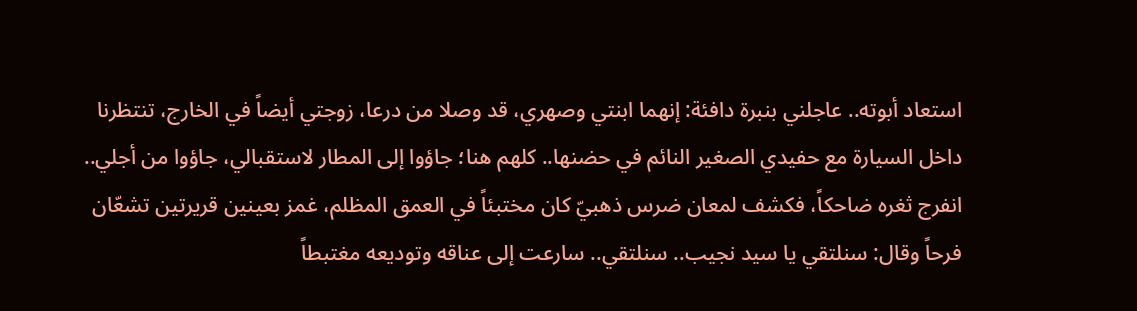استعاد أبوته.. عاجلني بنبرة دافئة: إنهما ابنتي وصهري، قد وصلا من درعا، زوجتي أيضاً في الخارج، تنتظرنا داخل السيارة مع حفيدي الصغير النائم في حضنها.. كلهم هنا؛ جاؤوا إلى المطار لاستقبالي، جاؤوا من أجلي.. انفرج ثغره ضاحكاً، فكشف لمعان ضرس ذهبيّ كان مختبئاً في العمق المظلم، غمز بعينين قريرتين تشعّان فرحاً وقال: سنلتقي يا سيد نجيب.. سنلتقي.. سارعت إلى عناقه وتوديعه مغتبطاً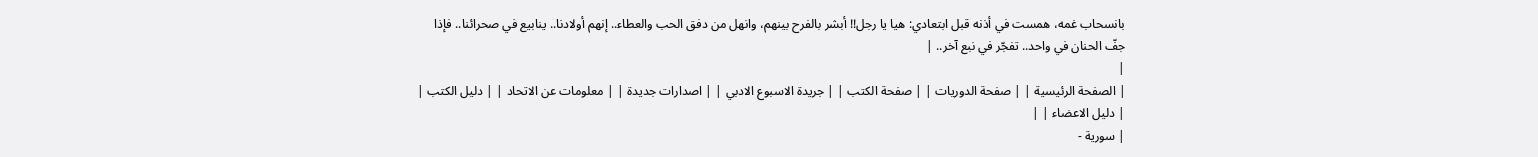بانسحاب غمه، همست في أذنه قبل ابتعادي: هيا يا رجل!! أبشر بالفرح بينهم، وانهل من دفق الحب والعطاء.. إنهم أولادنا.. ينابيع في صحرائنا.. فإذا جفّ الحنان في واحد.. تفجّر في نبع آخر.. |
|
| الصفحة الرئيسية | | صفحة الدوريات | | صفحة الكتب | | جريدة الاسبوع الادبي | | اصدارات جديدة | | معلومات عن الاتحاد | | دليل الكتب | | دليل الاعضاء | |
| سورية -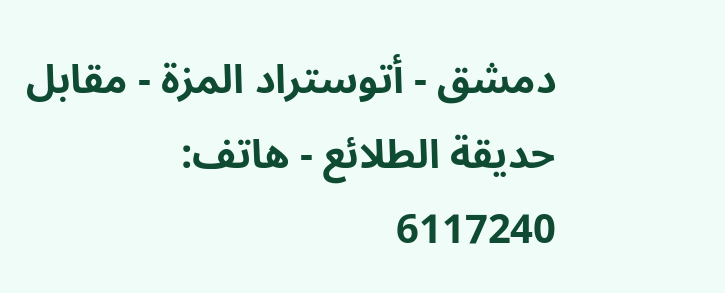دمشق - أتوستراد المزة - مقابل حديقة الطلائع - هاتف: 6117240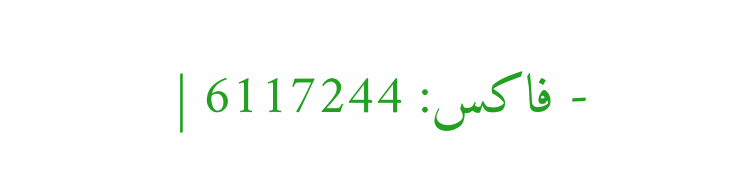- فاكس: 6117244 |